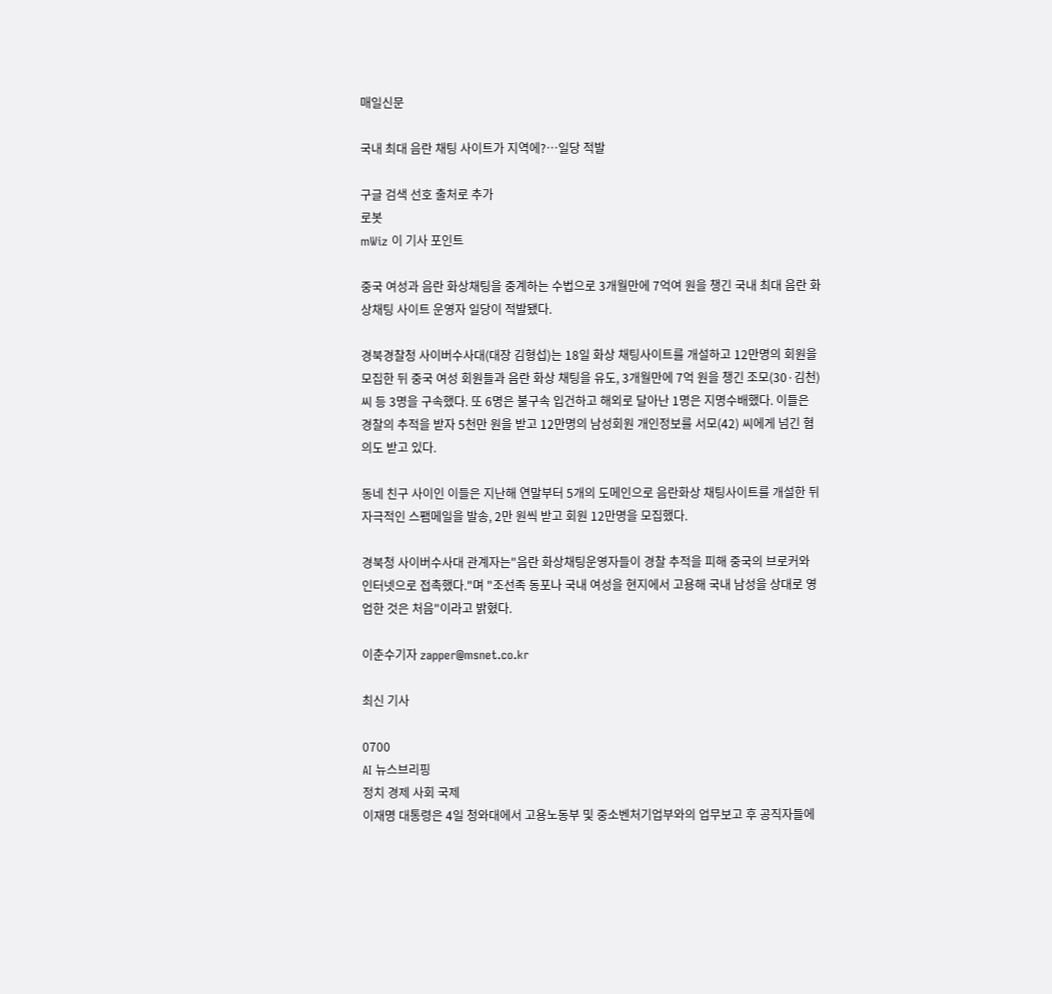매일신문

국내 최대 음란 채팅 사이트가 지역에?…일당 적발

구글 검색 선호 출처로 추가
로봇
mWiz 이 기사 포인트

중국 여성과 음란 화상채팅을 중계하는 수법으로 3개월만에 7억여 원을 챙긴 국내 최대 음란 화상채팅 사이트 운영자 일당이 적발됐다.

경북경찰청 사이버수사대(대장 김형섭)는 18일 화상 채팅사이트를 개설하고 12만명의 회원을 모집한 뒤 중국 여성 회원들과 음란 화상 채팅을 유도, 3개월만에 7억 원을 챙긴 조모(30·김천) 씨 등 3명을 구속했다. 또 6명은 불구속 입건하고 해외로 달아난 1명은 지명수배했다. 이들은 경찰의 추적을 받자 5천만 원을 받고 12만명의 남성회원 개인정보를 서모(42) 씨에게 넘긴 혐의도 받고 있다.

동네 친구 사이인 이들은 지난해 연말부터 5개의 도메인으로 음란화상 채팅사이트를 개설한 뒤 자극적인 스팸메일을 발송, 2만 원씩 받고 회원 12만명을 모집했다.

경북청 사이버수사대 관계자는"음란 화상채팅운영자들이 경찰 추적을 피해 중국의 브로커와 인터넷으로 접촉했다."며 "조선족 동포나 국내 여성을 현지에서 고용해 국내 남성을 상대로 영업한 것은 처음"이라고 밝혔다.

이춘수기자 zapper@msnet.co.kr

최신 기사

0700
AI 뉴스브리핑
정치 경제 사회 국제
이재명 대통령은 4일 청와대에서 고용노동부 및 중소벤처기업부와의 업무보고 후 공직자들에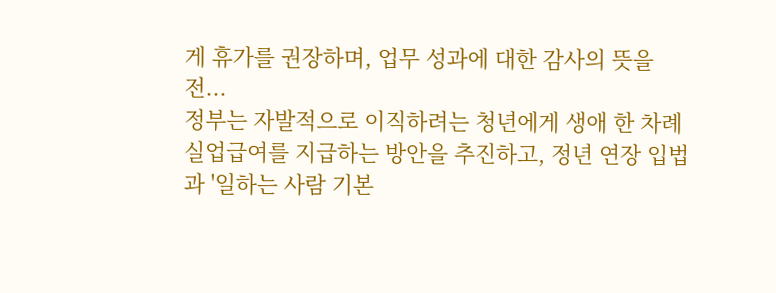게 휴가를 권장하며, 업무 성과에 대한 감사의 뜻을 전...
정부는 자발적으로 이직하려는 청년에게 생애 한 차례 실업급여를 지급하는 방안을 추진하고, 정년 연장 입법과 '일하는 사람 기본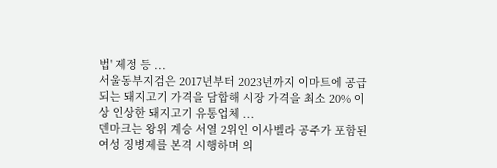법' 제정 등 ...
서울동부지검은 2017년부터 2023년까지 이마트에 공급되는 돼지고기 가격을 담합해 시장 가격을 최소 20% 이상 인상한 돼지고기 유통업체 ...
덴마크는 왕위 계승 서열 2위인 이사벨라 공주가 포함된 여성 징병제를 본격 시행하며 의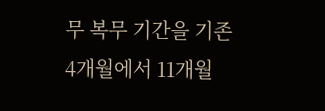무 복무 기간을 기존 4개월에서 11개월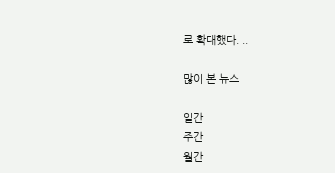로 확대했다. ..

많이 본 뉴스

일간
주간
월간